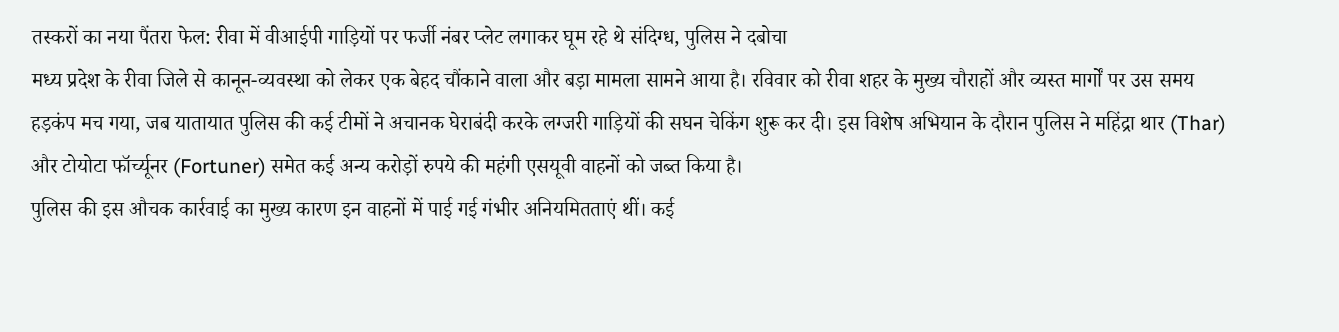तस्करों का नया पैंतरा फेल: रीवा में वीआईपी गाड़ियों पर फर्जी नंबर प्लेट लगाकर घूम रहे थे संदिग्ध, पुलिस ने दबोचा
मध्य प्रदेश के रीवा जिले से कानून-व्यवस्था को लेकर एक बेहद चौंकाने वाला और बड़ा मामला सामने आया है। रविवार को रीवा शहर के मुख्य चौराहों और व्यस्त मार्गों पर उस समय हड़कंप मच गया, जब यातायात पुलिस की कई टीमों ने अचानक घेराबंदी करके लग्जरी गाड़ियों की सघन चेकिंग शुरू कर दी। इस विशेष अभियान के दौरान पुलिस ने महिंद्रा थार (Thar) और टोयोटा फॉर्च्यूनर (Fortuner) समेत कई अन्य करोड़ों रुपये की महंगी एसयूवी वाहनों को जब्त किया है।
पुलिस की इस औचक कार्रवाई का मुख्य कारण इन वाहनों में पाई गई गंभीर अनियमितताएं थीं। कई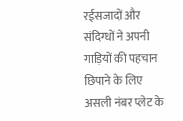रईसजादों और संदिग्धों ने अपनी गाड़ियों की पहचान छिपाने के लिए असली नंबर प्लेट के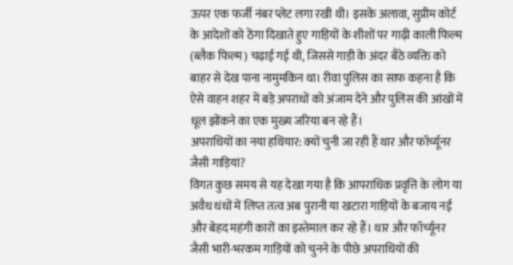ऊपर एक फर्जी नंबर प्लेट लगा रखी थी। इसके अलावा, सुप्रीम कोर्ट के आदेशों को ठेंगा दिखाते हुए गाड़ियों के शीशों पर गाढ़ी काली फिल्म (ब्लैक फिल्म) चढ़ाई गई थी, जिससे गाड़ी के अंदर बैठे व्यक्ति को बाहर से देख पाना नामुमकिन था। रीवा पुलिस का साफ कहना है कि ऐसे वाहन शहर में बड़े अपराधों को अंजाम देने और पुलिस की आंखों में धूल झोंकने का एक मुख्य जरिया बन रहे हैं।
अपराधियों का नया हथियार: क्यों चुनी जा रही हैं थार और फॉर्च्यूनर जैसी गाड़ियां?
विगत कुछ समय से यह देखा गया है कि आपराधिक प्रवृत्ति के लोग या अवैध धंधों में लिप्त तत्व अब पुरानी या खटारा गाड़ियों के बजाय नई और बेहद महंगी कारों का इस्तेमाल कर रहे हैं। थार और फॉर्च्यूनर जैसी भारी-भरकम गाड़ियों को चुनने के पीछे अपराधियों की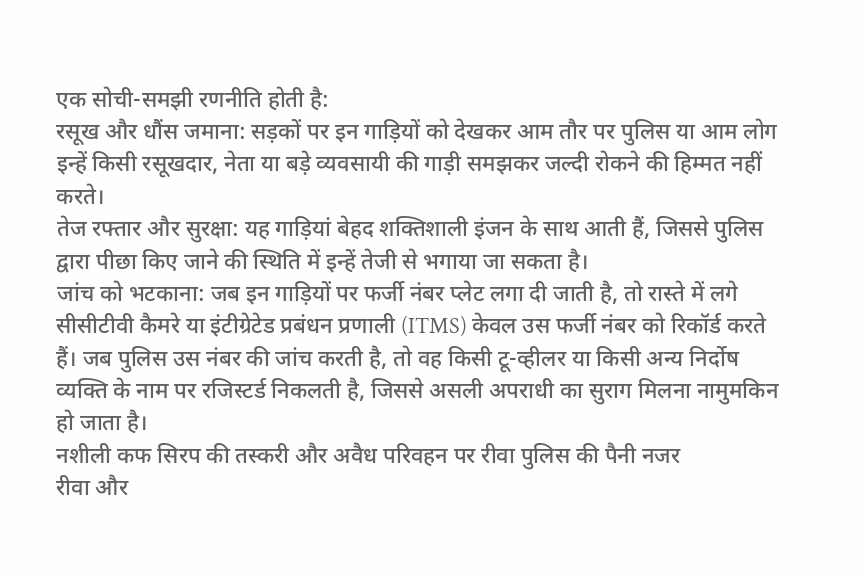एक सोची-समझी रणनीति होती है:
रसूख और धौंस जमाना: सड़कों पर इन गाड़ियों को देखकर आम तौर पर पुलिस या आम लोग इन्हें किसी रसूखदार, नेता या बड़े व्यवसायी की गाड़ी समझकर जल्दी रोकने की हिम्मत नहीं करते।
तेज रफ्तार और सुरक्षा: यह गाड़ियां बेहद शक्तिशाली इंजन के साथ आती हैं, जिससे पुलिस द्वारा पीछा किए जाने की स्थिति में इन्हें तेजी से भगाया जा सकता है।
जांच को भटकाना: जब इन गाड़ियों पर फर्जी नंबर प्लेट लगा दी जाती है, तो रास्ते में लगे सीसीटीवी कैमरे या इंटीग्रेटेड प्रबंधन प्रणाली (ITMS) केवल उस फर्जी नंबर को रिकॉर्ड करते हैं। जब पुलिस उस नंबर की जांच करती है, तो वह किसी टू-व्हीलर या किसी अन्य निर्दोष व्यक्ति के नाम पर रजिस्टर्ड निकलती है, जिससे असली अपराधी का सुराग मिलना नामुमकिन हो जाता है।
नशीली कफ सिरप की तस्करी और अवैध परिवहन पर रीवा पुलिस की पैनी नजर
रीवा और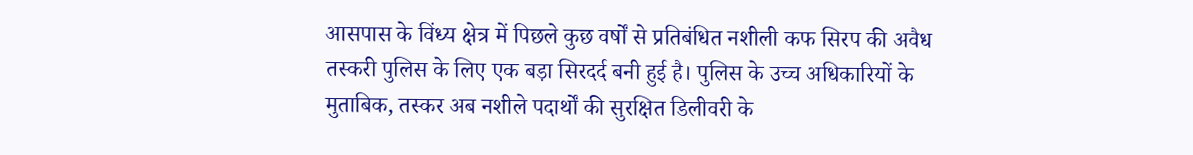आसपास के विंध्य क्षेत्र में पिछले कुछ वर्षों से प्रतिबंधित नशीली कफ सिरप की अवैध तस्करी पुलिस के लिए एक बड़ा सिरदर्द बनी हुई है। पुलिस के उच्च अधिकारियों के मुताबिक, तस्कर अब नशीले पदार्थों की सुरक्षित डिलीवरी के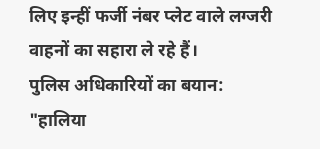लिए इन्हीं फर्जी नंबर प्लेट वाले लग्जरी वाहनों का सहारा ले रहे हैं।
पुलिस अधिकारियों का बयान:
"हालिया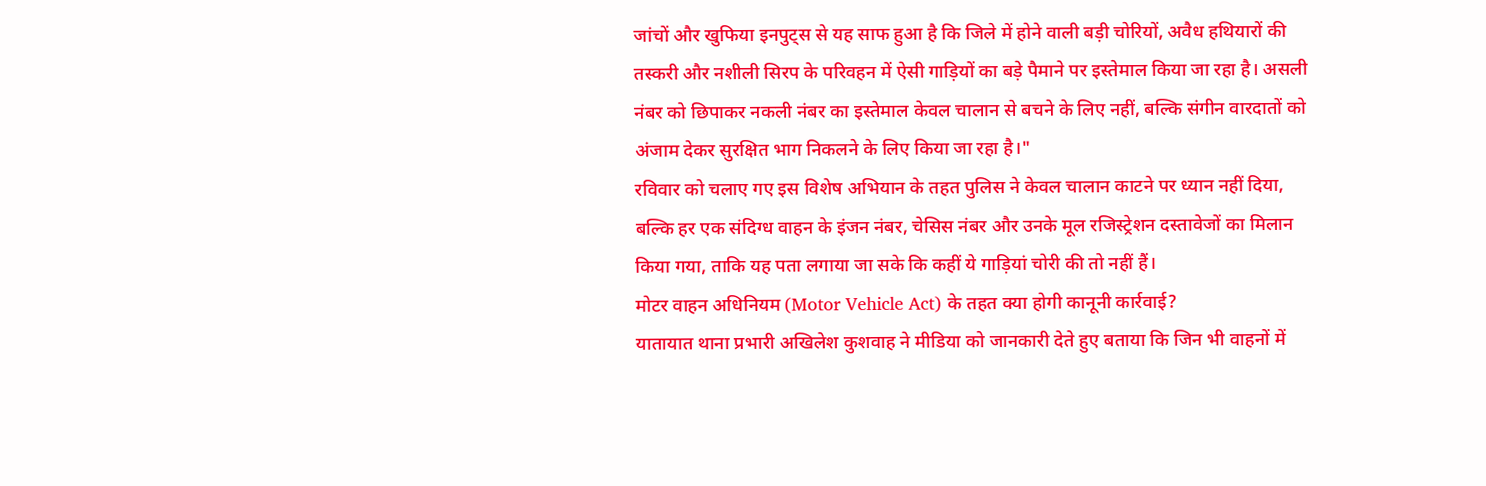जांचों और खुफिया इनपुट्स से यह साफ हुआ है कि जिले में होने वाली बड़ी चोरियों, अवैध हथियारों की तस्करी और नशीली सिरप के परिवहन में ऐसी गाड़ियों का बड़े पैमाने पर इस्तेमाल किया जा रहा है। असली नंबर को छिपाकर नकली नंबर का इस्तेमाल केवल चालान से बचने के लिए नहीं, बल्कि संगीन वारदातों को अंजाम देकर सुरक्षित भाग निकलने के लिए किया जा रहा है।"
रविवार को चलाए गए इस विशेष अभियान के तहत पुलिस ने केवल चालान काटने पर ध्यान नहीं दिया, बल्कि हर एक संदिग्ध वाहन के इंजन नंबर, चेसिस नंबर और उनके मूल रजिस्ट्रेशन दस्तावेजों का मिलान किया गया, ताकि यह पता लगाया जा सके कि कहीं ये गाड़ियां चोरी की तो नहीं हैं।
मोटर वाहन अधिनियम (Motor Vehicle Act) के तहत क्या होगी कानूनी कार्रवाई?
यातायात थाना प्रभारी अखिलेश कुशवाह ने मीडिया को जानकारी देते हुए बताया कि जिन भी वाहनों में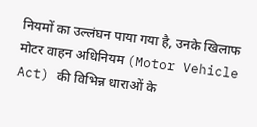नियमों का उल्लंघन पाया गया है, उनके खिलाफ मोटर वाहन अधिनियम (Motor Vehicle Act) की विभिन्न धाराओं के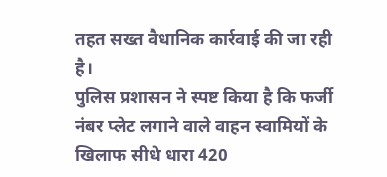तहत सख्त वैधानिक कार्रवाई की जा रही है।
पुलिस प्रशासन ने स्पष्ट किया है कि फर्जी नंबर प्लेट लगाने वाले वाहन स्वामियों के खिलाफ सीधे धारा 420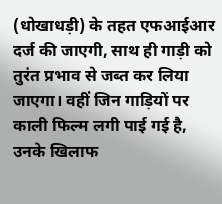(धोखाधड़ी) के तहत एफआईआर दर्ज की जाएगी, साथ ही गाड़ी को तुरंत प्रभाव से जब्त कर लिया जाएगा। वहीं जिन गाड़ियों पर काली फिल्म लगी पाई गई है, उनके खिलाफ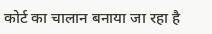कोर्ट का चालान बनाया जा रहा है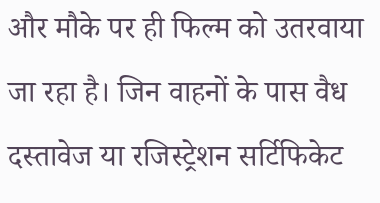और मौके पर ही फिल्म को उतरवाया जा रहा है। जिन वाहनों के पास वैध दस्तावेज या रजिस्ट्रेशन सर्टिफिकेट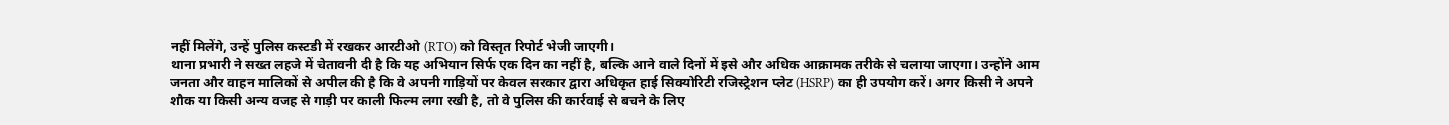नहीं मिलेंगे, उन्हें पुलिस कस्टडी में रखकर आरटीओ (RTO) को विस्तृत रिपोर्ट भेजी जाएगी।
थाना प्रभारी ने सख्त लहजे में चेतावनी दी है कि यह अभियान सिर्फ एक दिन का नहीं है, बल्कि आने वाले दिनों में इसे और अधिक आक्रामक तरीके से चलाया जाएगा। उन्होंने आम जनता और वाहन मालिकों से अपील की है कि वे अपनी गाड़ियों पर केवल सरकार द्वारा अधिकृत हाई सिक्योरिटी रजिस्ट्रेशन प्लेट (HSRP) का ही उपयोग करें। अगर किसी ने अपने शौक या किसी अन्य वजह से गाड़ी पर काली फिल्म लगा रखी है, तो वे पुलिस की कार्रवाई से बचने के लिए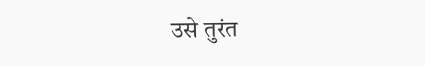उसे तुरंत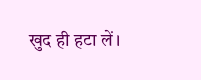खुद ही हटा लें।